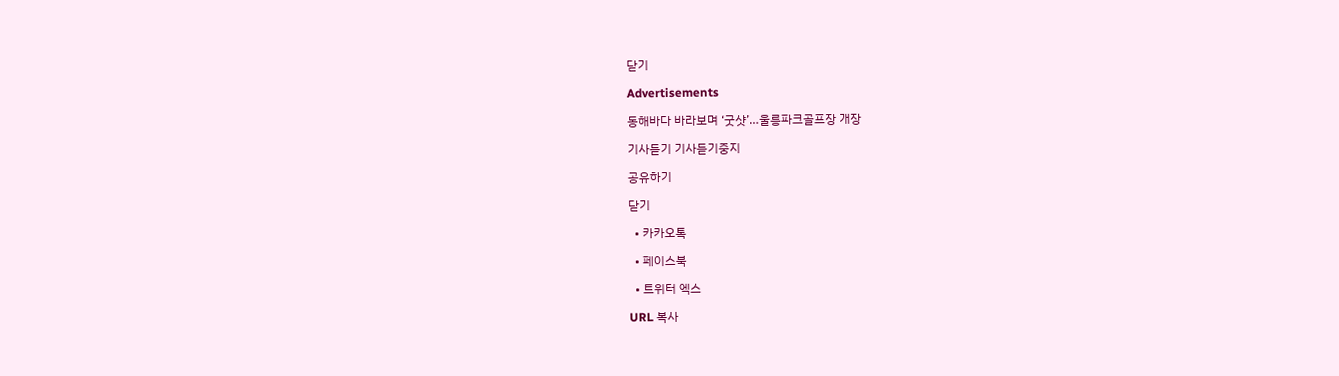닫기

Advertisements

동해바다 바라보며 ‘굿샷’…울릉파크골프장 개장

기사듣기 기사듣기중지

공유하기

닫기

  • 카카오톡

  • 페이스북

  • 트위터 엑스

URL 복사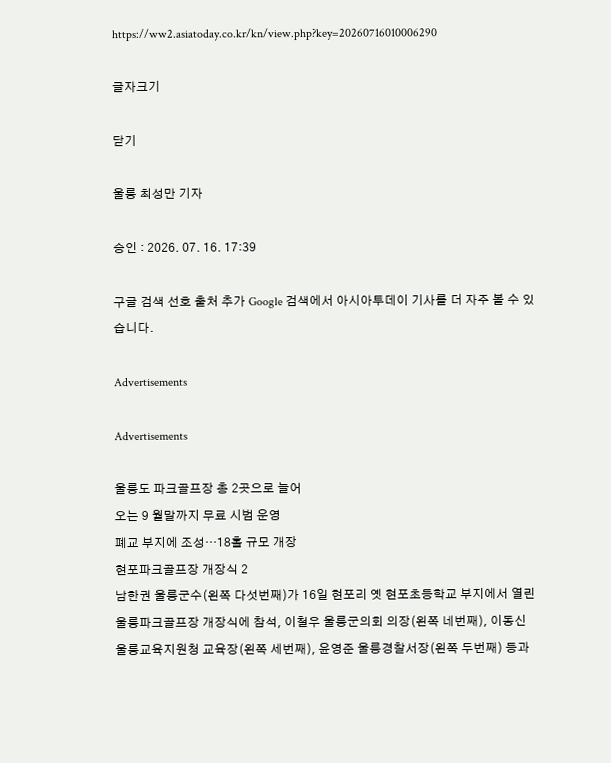https://ww2.asiatoday.co.kr/kn/view.php?key=20260716010006290

글자크기

닫기

울릉 최성만 기자

승인 : 2026. 07. 16. 17:39

구글 검색 선호 출처 추가 Google 검색에서 아시아투데이 기사를 더 자주 볼 수 있습니다.

Advertisements

Advertisements

울릉도 파크골프장 총 2곳으로 늘어
오는 9 월말까지 무료 시범 운영
폐교 부지에 조성…18홀 규모 개장
현포파크골프장 개장식 2
남한권 울릉군수(왼쪽 다섯번째)가 16일 현포리 옛 현포초등학교 부지에서 열린 울릉파크골프장 개장식에 참석, 이철우 울릉군의회 의장(왼쪽 네번째), 이동신 울릉교육지원청 교육장(왼쪽 세번째), 윤영준 울릉경찰서장(왼쪽 두번째) 등과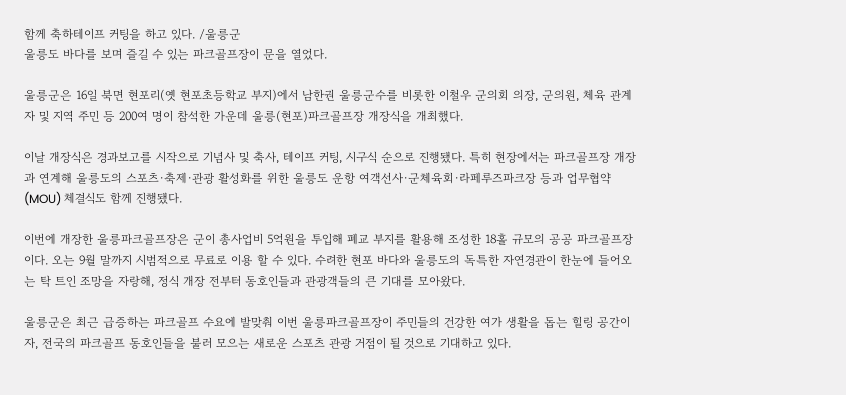함께 축하테이프 커팅을 하고 있다. /울릉군
울릉도 바다를 보며 즐길 수 있는 파크골프장이 문을 열었다.

울릉군은 16일 북면 현포리(옛 현포초등학교 부지)에서 남한권 울릉군수를 비롯한 이철우 군의회 의장, 군의원, 체육 관계자 및 지역 주민 등 200여 명이 참석한 가운데 울릉(현포)파크골프장 개장식을 개최했다.

이날 개장식은 경과보고를 시작으로 기념사 및 축사, 테이프 커팅, 시구식 순으로 진행됐다. 특히 현장에서는 파크골프장 개장과 연계해 울릉도의 스포츠·축제·관광 활성화를 위한 울릉도 운항 여객선사·군체육회·라페루즈파크장 등과 업무협약(MOU) 체결식도 함께 진행됐다.

이번에 개장한 울릉파크골프장은 군이 총사업비 5억원을 투입해 폐교 부지를 활용해 조성한 18홀 규모의 공공 파크골프장이다. 오는 9월 말까지 시범적으로 무료로 이용 할 수 있다. 수려한 현포 바다와 울릉도의 독특한 자연경관이 한눈에 들어오는 탁 트인 조망을 자랑해, 정식 개장 전부터 동호인들과 관광객들의 큰 기대를 모아왔다.

울릉군은 최근 급증하는 파크골프 수요에 발맞춰 이번 울릉파크골프장이 주민들의 건강한 여가 생활을 돕는 힐링 공간이자, 전국의 파크골프 동호인들을 불러 모으는 새로운 스포츠 관광 거점이 될 것으로 기대하고 있다.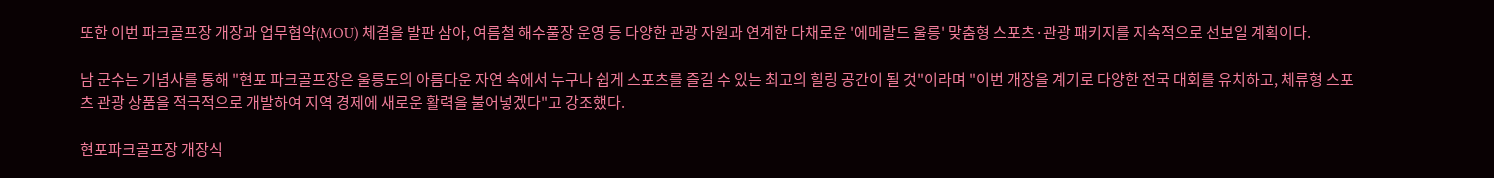또한 이번 파크골프장 개장과 업무협약(MOU) 체결을 발판 삼아, 여름철 해수풀장 운영 등 다양한 관광 자원과 연계한 다채로운 '에메랄드 울릉' 맞춤형 스포츠·관광 패키지를 지속적으로 선보일 계획이다.

남 군수는 기념사를 통해 "현포 파크골프장은 울릉도의 아름다운 자연 속에서 누구나 쉽게 스포츠를 즐길 수 있는 최고의 힐링 공간이 될 것"이라며 "이번 개장을 계기로 다양한 전국 대회를 유치하고, 체류형 스포츠 관광 상품을 적극적으로 개발하여 지역 경제에 새로운 활력을 불어넣겠다"고 강조했다.

현포파크골프장 개장식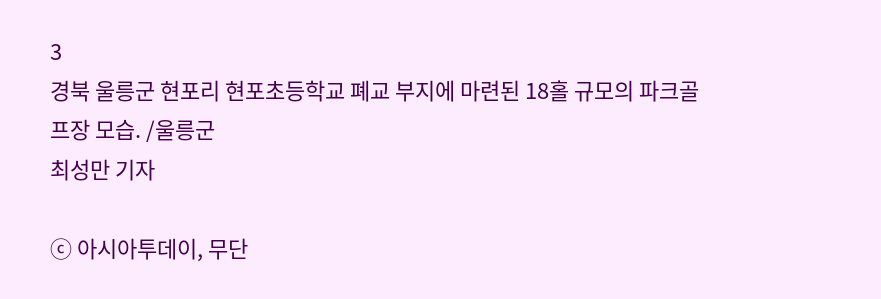3
경북 울릉군 현포리 현포초등학교 폐교 부지에 마련된 18홀 규모의 파크골프장 모습. /울릉군
최성만 기자

ⓒ 아시아투데이, 무단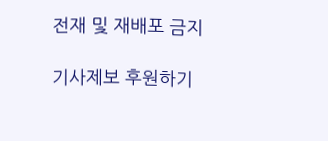전재 및 재배포 금지

기사제보 후원하기